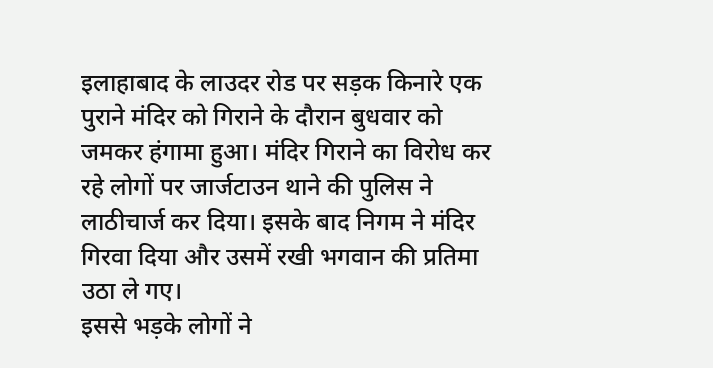इलाहाबाद के लाउदर रोड पर सड़क किनारे एक पुराने मंदिर को गिराने के दौरान बुधवार को जमकर हंगामा हुआ। मंदिर गिराने का विरोध कर रहे लोगों पर जार्जटाउन थाने की पुलिस ने लाठीचार्ज कर दिया। इसके बाद निगम ने मंदिर गिरवा दिया और उसमें रखी भगवान की प्रतिमा उठा ले गए।
इससे भड़के लोगों ने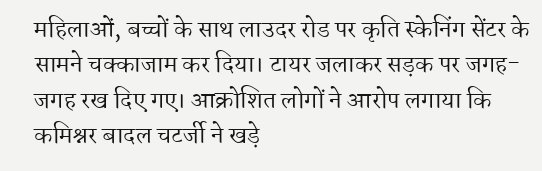महिलाओं, बच्चों के साथ लाउदर रोड पर कृति स्केनिंग सेंटर के सामने चक्काजाम कर दिया। टायर जलाकर सड़क पर जगह-जगह रख दिए गए। आक्रोशित लोगों ने आरोप लगाया कि कमिश्नर बादल चटर्जी ने खड़े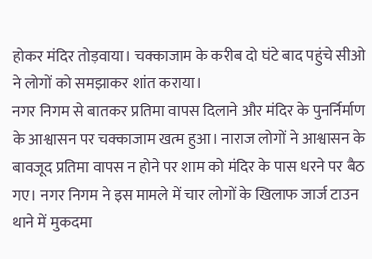होकर मंदिर तोड़वाया। चक्काजाम के करीब दो घंटे बाद पहुंचे सीओ ने लोगों को समझाकर शांत कराया।
नगर निगम से बातकर प्रतिमा वापस दिलाने और मंदिर के पुनर्निर्माण के आश्वासन पर चक्काजाम खत्म हुआ। नाराज लोगों ने आश्वासन के बावजूद प्रतिमा वापस न होने पर शाम को मंदिर के पास धरने पर बैठ गए। नगर निगम ने इस मामले में चार लोगों के खिलाफ जार्ज टाउन थाने में मुकदमा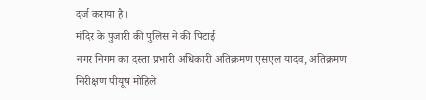दर्ज कराया है।
मंदिर के पुजारी की पुलिस ने की पिटाई
नगर निगम का दस्ता प्रभारी अधिकारी अतिक्रमण एसएल यादव, अतिक्रमण निरीक्षण पीयूष मोहिले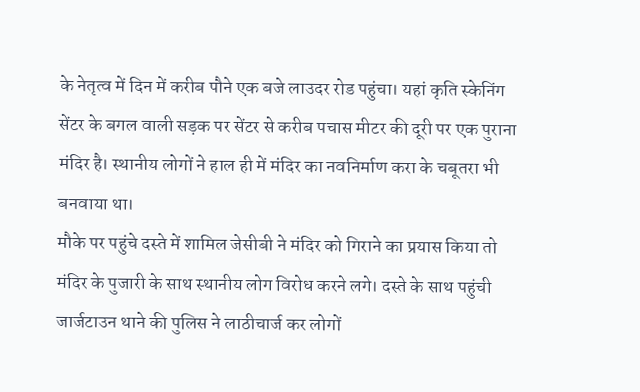के नेतृत्व में दिन में करीब पौने एक बजे लाउदर रोड पहुंचा। यहां कृति स्केनिंग सेंटर के बगल वाली सड़क पर सेंटर से करीब पचास मीटर की दूरी पर एक पुराना मंदिर है। स्थानीय लोगों ने हाल ही में मंदिर का नवनिर्माण करा के चबूतरा भी बनवाया था।
मौके पर पहुंचे दस्ते में शामिल जेसीबी ने मंदिर को गिराने का प्रयास किया तो मंदिर के पुजारी के साथ स्थानीय लोग विरोध करने लगे। दस्ते के साथ पहुंची जार्जटाउन थाने की पुलिस ने लाठीचार्ज कर लोगों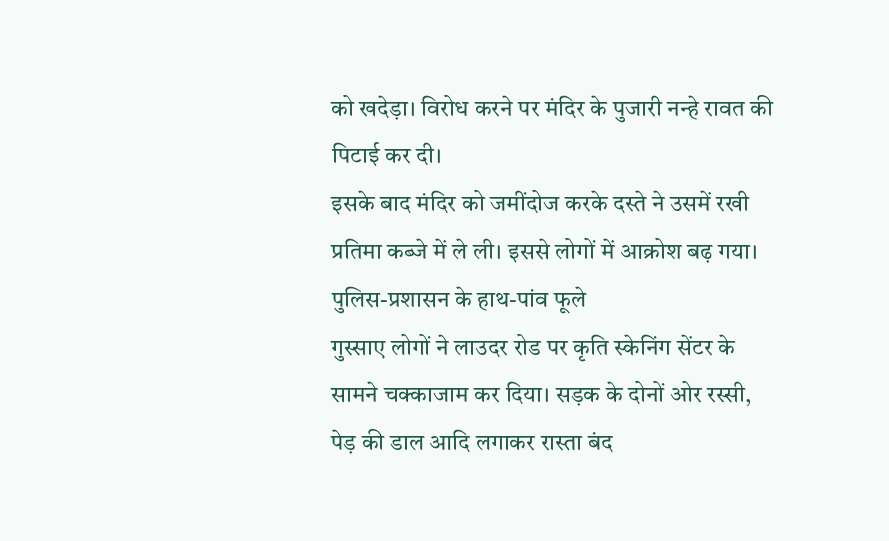को खदेड़ा। विरोध करने पर मंदिर के पुजारी नन्हे रावत की पिटाई कर दी।
इसके बाद मंदिर को जमींदोज करके दस्ते ने उसमें रखी प्रतिमा कब्जे में ले ली। इससे लोगों में आक्रोश बढ़ गया।
पुलिस-प्रशासन के हाथ-पांव फूले
गुस्साए लोगों ने लाउदर रोड पर कृति स्केनिंग सेंटर के सामने चक्काजाम कर दिया। सड़क के दोनों ओर रस्सी, पेड़ की डाल आदि लगाकर रास्ता बंद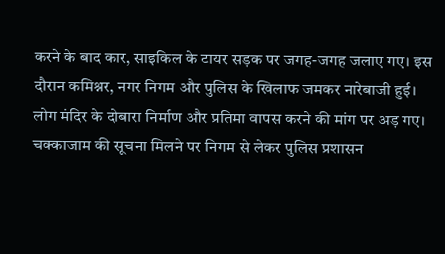करने के बाद कार, साइकिल के टायर सड़क पर जगह-जगह जलाए गए। इस दौरान कमिश्नर, नगर निगम और पुलिस के खिलाफ जमकर नारेबाजी हुई।
लोग मंदिर के दोबारा निर्माण और प्रतिमा वापस करने की मांग पर अड़ गए। चक्काजाम की सूचना मिलने पर निगम से लेकर पुलिस प्रशासन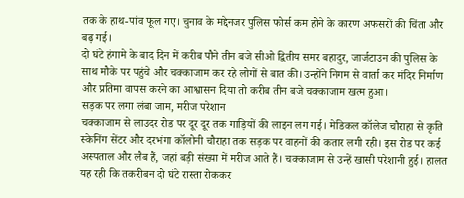तक के हाथ-पांव फूल गए। चुनाव के मद्देनजर पुलिस फोर्स कम होने के कारण अफसरों की चिंता और बढ़ गई।
दो घंटे हंगामे के बाद दिन में करीब पौने तीन बजे सीओ द्वितीय समर बहादुर, जार्जटाउन की पुलिस के साथ मौके पर पहुंचे और चक्काजाम कर रहे लोगों से बात की। उन्होंने निगम से वार्ता कर मंदिर निर्माण और प्रतिमा वापस करने का आश्वासन दिया तो करीब तीन बजे चक्काजाम खत्म हुआ।
सड़क पर लगा लंबा जाम, मरीज परेशान
चक्काजाम से लाउदर रोड पर दूर दूर तक गाड़ियों की लाइन लग गई। मेडिकल कॉलेज चौराहा से कृति स्केनिंग सेंटर और दरभंगा कॉलोनी चौराहा तक सड़क पर वाहनों की कतार लगी रही। इस रोड पर कई अस्पताल और लैब हैं, जहां बड़ी संख्या में मरीज आते हैं। चक्काजाम से उन्हें खासी परेशानी हुई। हालत यह रही कि तकरीबन दो घंटे रास्ता रोककर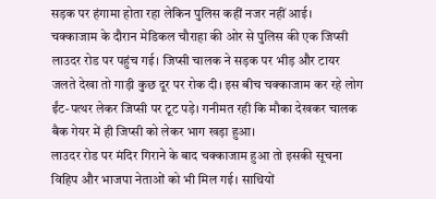सड़क पर हंगामा होता रहा लेकिन पुलिस कहीं नजर नहीं आई।
चक्काजाम के दौरान मेडिकल चौराहा की ओर से पुलिस की एक जिप्सी लाउदर रोड पर पहुंच गई। जिप्सी चालक ने सड़क पर भीड़ और टायर जलते देखा तो गाड़ी कुछ दूर पर रोक दी। इस बीच चक्काजाम कर रहे लोग ईंट-पत्थर लेकर जिप्सी पर टूट पड़े। गनीमत रही कि मौका देखकर चालक बैक गेयर में ही जिप्सी को लेकर भाग खड़ा हुआ।
लाउदर रोड पर मंदिर गिराने के बाद चक्काजाम हुआ तो इसकी सूचना विहिप और भाजपा नेताओं को भी मिल गई। साथियों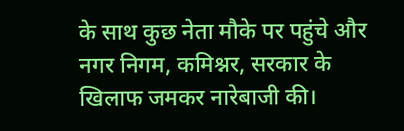के साथ कुछ नेता मौके पर पहुंचे और नगर निगम, कमिश्नर, सरकार के खिलाफ जमकर नारेबाजी की।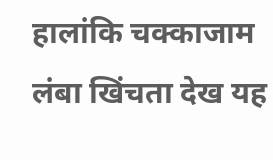हालांकि चक्काजाम लंबा खिंचता देख यह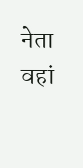नेता वहां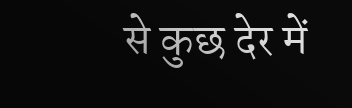से कुछ देर में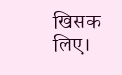खिसक लिए।